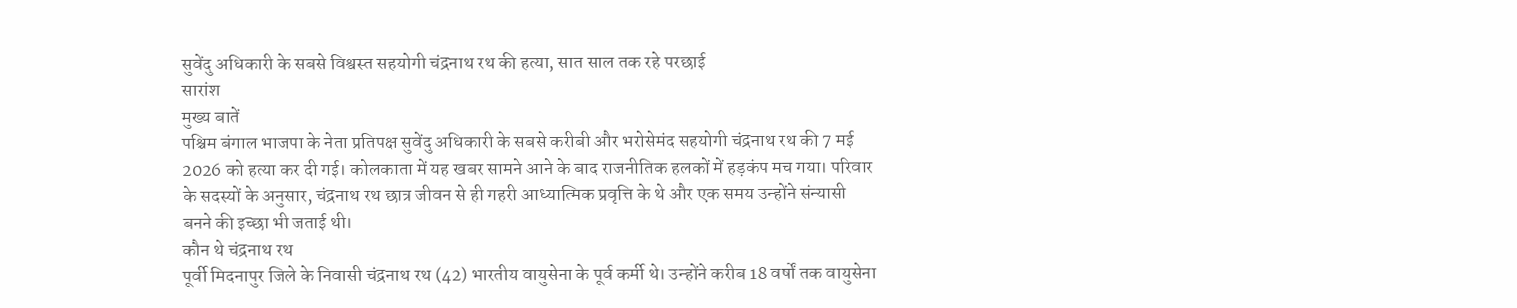सुवेंदु अधिकारी के सबसे विश्वस्त सहयोगी चंद्रनाथ रथ की हत्या, सात साल तक रहे परछाई
सारांश
मुख्य बातें
पश्चिम बंगाल भाजपा के नेता प्रतिपक्ष सुवेंदु अधिकारी के सबसे करीबी और भरोसेमंद सहयोगी चंद्रनाथ रथ की 7 मई 2026 को हत्या कर दी गई। कोलकाता में यह खबर सामने आने के बाद राजनीतिक हलकों में हड़कंप मच गया। परिवार के सदस्यों के अनुसार, चंद्रनाथ रथ छात्र जीवन से ही गहरी आध्यात्मिक प्रवृत्ति के थे और एक समय उन्होंने संन्यासी बनने की इच्छा भी जताई थी।
कौन थे चंद्रनाथ रथ
पूर्वी मिदनापुर जिले के निवासी चंद्रनाथ रथ (42) भारतीय वायुसेना के पूर्व कर्मी थे। उन्होंने करीब 18 वर्षों तक वायुसेना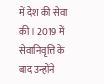में देश की सेवा की। 2019 में सेवानिवृत्ति के बाद उन्होंने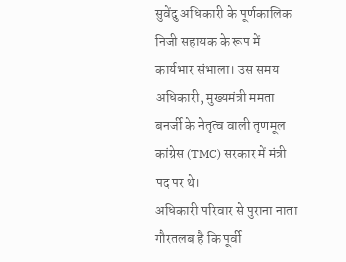सुवेंदु अधिकारी के पूर्णकालिक निजी सहायक के रूप में कार्यभार संभाला। उस समय अधिकारी, मुख्यमंत्री ममता बनर्जी के नेतृत्व वाली तृणमूल कांग्रेस (TMC) सरकार में मंत्री पद पर थे।
अधिकारी परिवार से पुराना नाता
गौरतलब है कि पूर्वी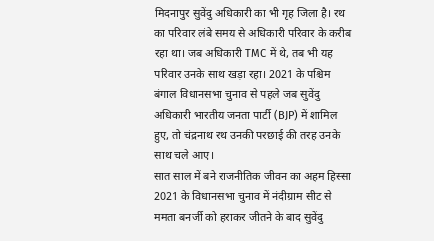मिदनापुर सुवेंदु अधिकारी का भी गृह जिला है। रथ का परिवार लंबे समय से अधिकारी परिवार के करीब रहा था। जब अधिकारी TMC में थे, तब भी यह परिवार उनके साथ खड़ा रहा। 2021 के पश्चिम बंगाल विधानसभा चुनाव से पहले जब सुवेंदु अधिकारी भारतीय जनता पार्टी (BJP) में शामिल हुए, तो चंद्रनाथ रथ उनकी परछाई की तरह उनके साथ चले आए।
सात साल में बने राजनीतिक जीवन का अहम हिस्सा
2021 के विधानसभा चुनाव में नंदीग्राम सीट से ममता बनर्जी को हराकर जीतने के बाद सुवेंदु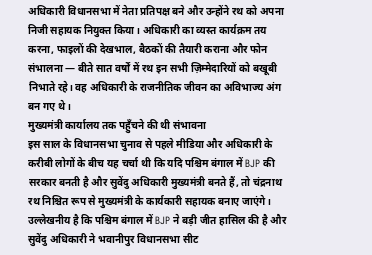अधिकारी विधानसभा में नेता प्रतिपक्ष बने और उन्होंने रथ को अपना निजी सहायक नियुक्त किया। अधिकारी का व्यस्त कार्यक्रम तय करना, फाइलों की देखभाल, बैठकों की तैयारी कराना और फोन संभालना — बीते सात वर्षों में रथ इन सभी ज़िम्मेदारियों को बखूबी निभाते रहे। वह अधिकारी के राजनीतिक जीवन का अविभाज्य अंग बन गए थे।
मुख्यमंत्री कार्यालय तक पहुँचने की थी संभावना
इस साल के विधानसभा चुनाव से पहले मीडिया और अधिकारी के करीबी लोगों के बीच यह चर्चा थी कि यदि पश्चिम बंगाल में BJP की सरकार बनती है और सुवेंदु अधिकारी मुख्यमंत्री बनते हैं, तो चंद्रनाथ रथ निश्चित रूप से मुख्यमंत्री के कार्यकारी सहायक बनाए जाएंगे। उल्लेखनीय है कि पश्चिम बंगाल में BJP ने बड़ी जीत हासिल की है और सुवेंदु अधिकारी ने भवानीपुर विधानसभा सीट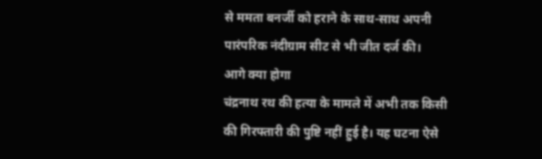से ममता बनर्जी को हराने के साथ-साथ अपनी पारंपरिक नंदीग्राम सीट से भी जीत दर्ज की।
आगे क्या होगा
चंद्रनाथ रथ की हत्या के मामले में अभी तक किसी की गिरफ्तारी की पुष्टि नहीं हुई है। यह घटना ऐसे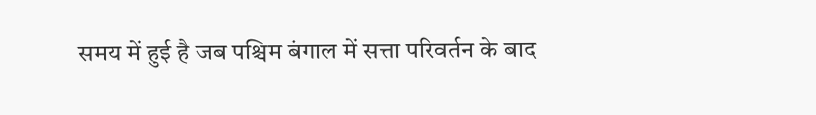समय में हुई है जब पश्चिम बंगाल में सत्ता परिवर्तन के बाद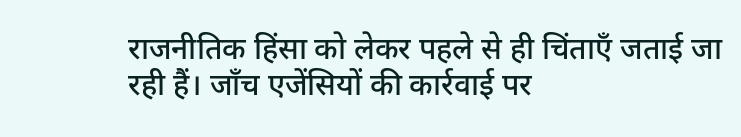राजनीतिक हिंसा को लेकर पहले से ही चिंताएँ जताई जा रही हैं। जाँच एजेंसियों की कार्रवाई पर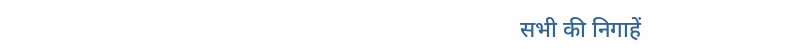सभी की निगाहें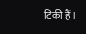टिकी हैं।